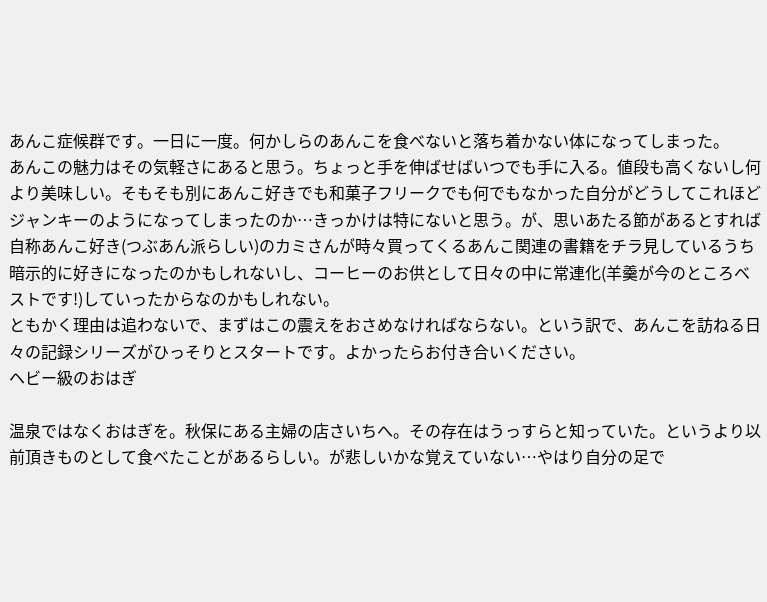あんこ症候群です。一日に一度。何かしらのあんこを食べないと落ち着かない体になってしまった。
あんこの魅力はその気軽さにあると思う。ちょっと手を伸ばせばいつでも手に入る。値段も高くないし何より美味しい。そもそも別にあんこ好きでも和菓子フリークでも何でもなかった自分がどうしてこれほどジャンキーのようになってしまったのか…きっかけは特にないと思う。が、思いあたる節があるとすれば自称あんこ好き(つぶあん派らしい)のカミさんが時々買ってくるあんこ関連の書籍をチラ見しているうち暗示的に好きになったのかもしれないし、コーヒーのお供として日々の中に常連化(羊羹が今のところベストです!)していったからなのかもしれない。
ともかく理由は追わないで、まずはこの震えをおさめなければならない。という訳で、あんこを訪ねる日々の記録シリーズがひっそりとスタートです。よかったらお付き合いください。
ヘビー級のおはぎ

温泉ではなくおはぎを。秋保にある主婦の店さいちへ。その存在はうっすらと知っていた。というより以前頂きものとして食べたことがあるらしい。が悲しいかな覚えていない…やはり自分の足で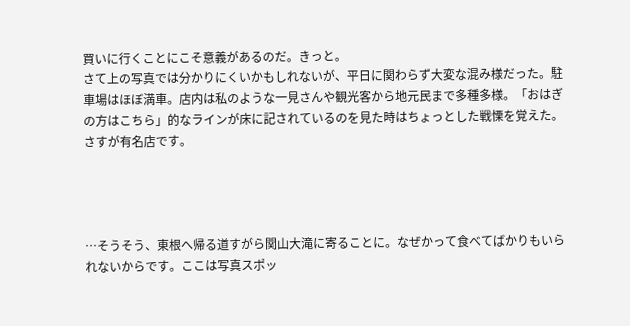買いに行くことにこそ意義があるのだ。きっと。
さて上の写真では分かりにくいかもしれないが、平日に関わらず大変な混み様だった。駐車場はほぼ満車。店内は私のような一見さんや観光客から地元民まで多種多様。「おはぎの方はこちら」的なラインが床に記されているのを見た時はちょっとした戦慄を覚えた。さすが有名店です。




…そうそう、東根へ帰る道すがら関山大滝に寄ることに。なぜかって食べてばかりもいられないからです。ここは写真スポッ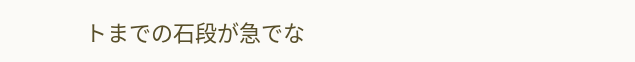トまでの石段が急でな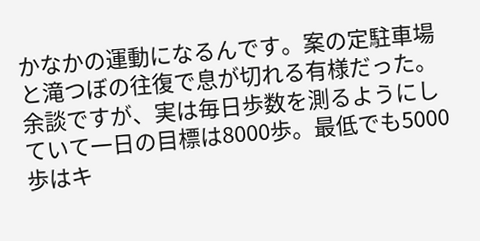かなかの運動になるんです。案の定駐車場と滝つぼの往復で息が切れる有様だった。余談ですが、実は毎日歩数を測るようにしていて一日の目標は8000歩。最低でも5000歩はキ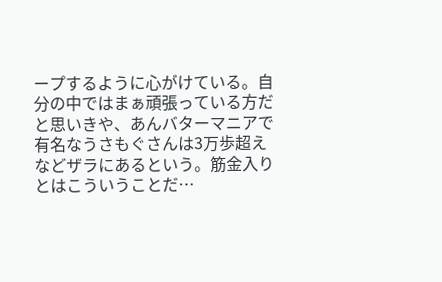ープするように心がけている。自分の中ではまぁ頑張っている方だと思いきや、あんバターマニアで有名なうさもぐさんは3万歩超えなどザラにあるという。筋金入りとはこういうことだ…